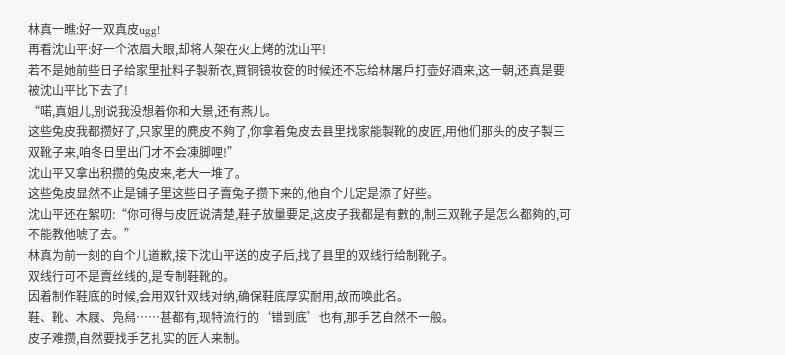林真一瞧:好一双真皮ugg!
再看沈山平:好一个浓眉大眼,却将人架在火上烤的沈山平!
若不是她前些日子给家里扯料子製新衣,買铜镜妆奁的时候还不忘给林屠戶打壶好酒来,这一朝,还真是要被沈山平比下去了!
“喏,真姐儿,别说我没想着你和大景,还有燕儿。
这些兔皮我都攒好了,只家里的麂皮不夠了,你拿着兔皮去县里找家能製靴的皮匠,用他们那头的皮子製三双靴子来,咱冬日里出门才不会凍脚哩!”
沈山平又拿出积攒的兔皮来,老大一堆了。
这些兔皮显然不止是铺子里这些日子賣兔子攒下来的,他自个儿定是添了好些。
沈山平还在絮叨:“你可得与皮匠说清楚,鞋子放量要足,这皮子我都是有數的,制三双靴子是怎么都夠的,可不能教他唬了去。”
林真为前一刻的自个儿道歉,接下沈山平送的皮子后,找了县里的双线行给制靴子。
双线行可不是賣丝线的,是专制鞋靴的。
因着制作鞋底的时候,会用双针双线对纳,确保鞋底厚实耐用,故而唤此名。
鞋、靴、木屐、凫舄……甚都有,现特流行的‘错到底’也有,那手艺自然不一般。
皮子难攒,自然要找手艺扎实的匠人来制。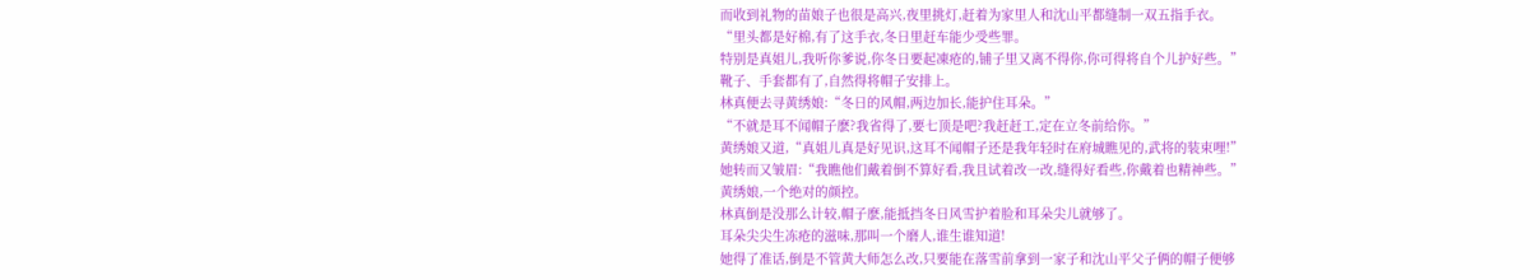而收到礼物的苗娘子也很是高兴,夜里挑灯,赶着为家里人和沈山平都缝制一双五指手衣。
“里头都是好棉,有了这手衣,冬日里赶车能少受些罪。
特别是真姐儿,我听你爹说,你冬日要起凍疮的,铺子里又离不得你,你可得将自个儿护好些。”
靴子、手套都有了,自然得将帽子安排上。
林真便去寻黄绣娘:“冬日的风帽,两边加长,能护住耳朵。”
“不就是耳不闻帽子麽?我省得了,要七顶是吧?我赶赶工,定在立冬前给你。”
黄绣娘又道,“真姐儿真是好见识,这耳不闻帽子还是我年轻时在府城瞧见的,武将的装束哩!”
她转而又皱眉:“我瞧他们戴着倒不算好看,我且试着改一改,缝得好看些,你戴着也精神些。”
黄绣娘,一个绝对的颜控。
林真倒是没那么计较,帽子麽,能抵挡冬日风雪护着脸和耳朵尖儿就够了。
耳朵尖尖生冻疮的滋味,那叫一个磨人,谁生谁知道!
她得了准话,倒是不管黄大师怎么改,只要能在落雪前拿到一家子和沈山平父子俩的帽子便够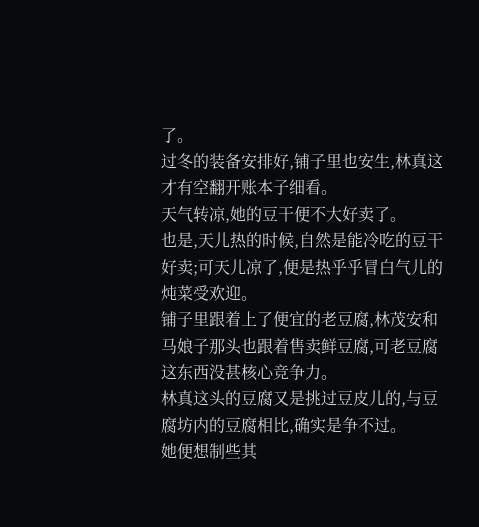了。
过冬的装备安排好,铺子里也安生,林真这才有空翻开账本子细看。
天气转凉,她的豆干便不大好卖了。
也是,天儿热的时候,自然是能冷吃的豆干好卖;可天儿凉了,便是热乎乎冒白气儿的炖菜受欢迎。
铺子里跟着上了便宜的老豆腐,林茂安和马娘子那头也跟着售卖鲜豆腐,可老豆腐这东西没甚核心竞争力。
林真这头的豆腐又是挑过豆皮儿的,与豆腐坊内的豆腐相比,确实是争不过。
她便想制些其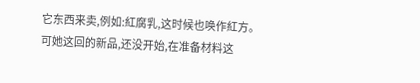它东西来卖,例如:紅腐乳,这时候也唤作紅方。
可她这回的新品,还没开始,在准备材料这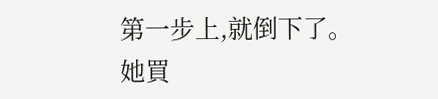第一步上,就倒下了。
她買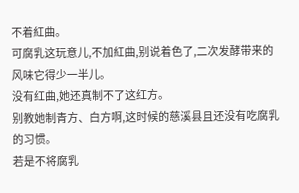不着紅曲。
可腐乳这玩意儿,不加紅曲,别说着色了,二次发酵带来的风味它得少一半儿。
没有红曲,她还真制不了这红方。
别教她制青方、白方啊,这时候的慈溪县且还没有吃腐乳的习惯。
若是不将腐乳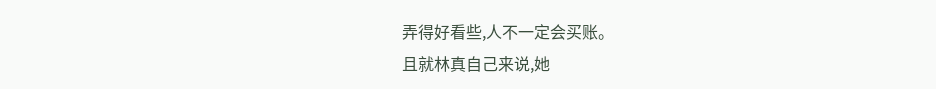弄得好看些,人不一定会买账。
且就林真自己来说,她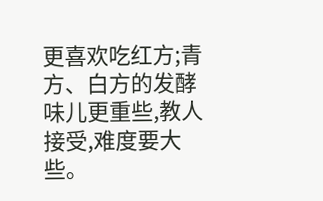更喜欢吃红方;青方、白方的发酵味儿更重些,教人接受,难度要大些。